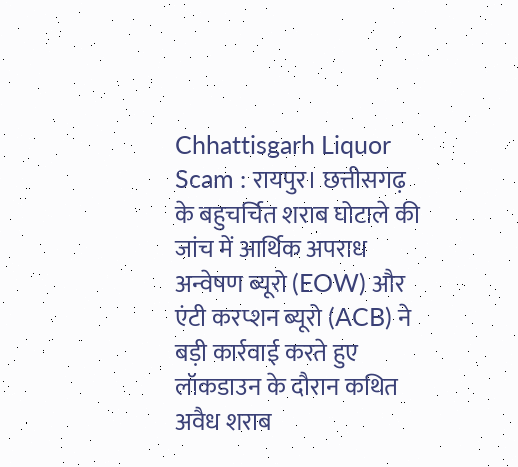Chhattisgarh Liquor Scam : रायपुर। छत्तीसगढ़ के बहुचर्चित शराब घोटाले की जांच में आर्थिक अपराध अन्वेषण ब्यूरो (EOW) और एंटी करप्शन ब्यूरो (ACB) ने बड़ी कार्रवाई करते हुए लॉकडाउन के दौरान कथित अवैध शराब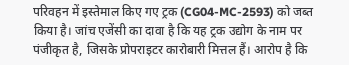परिवहन में इस्तेमाल किए गए ट्रक (CG04-MC-2593) को जब्त किया है। जांच एजेंसी का दावा है कि यह ट्रक उद्योग के नाम पर पंजीकृत है, जिसके प्रोपराइटर कारोबारी मित्तल हैं। आरोप है कि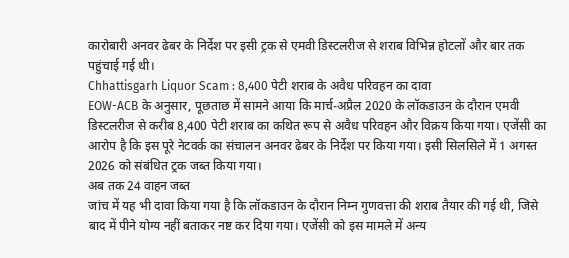कारोबारी अनवर ढेबर के निर्देश पर इसी ट्रक से एमवी डिस्टलरीज से शराब विभिन्न होटलों और बार तक पहुंचाई गई थी।
Chhattisgarh Liquor Scam : 8,400 पेटी शराब के अवैध परिवहन का दावा
EOW-ACB के अनुसार, पूछताछ में सामने आया कि मार्च-अप्रैल 2020 के लॉकडाउन के दौरान एमवी डिस्टलरीज से करीब 8,400 पेटी शराब का कथित रूप से अवैध परिवहन और विक्रय किया गया। एजेंसी का आरोप है कि इस पूरे नेटवर्क का संचालन अनवर ढेबर के निर्देश पर किया गया। इसी सिलसिले में 1 अगस्त 2026 को संबंधित ट्रक जब्त किया गया।
अब तक 24 वाहन जब्त
जांच में यह भी दावा किया गया है कि लॉकडाउन के दौरान निम्न गुणवत्ता की शराब तैयार की गई थी, जिसे बाद में पीने योग्य नहीं बताकर नष्ट कर दिया गया। एजेंसी को इस मामले में अन्य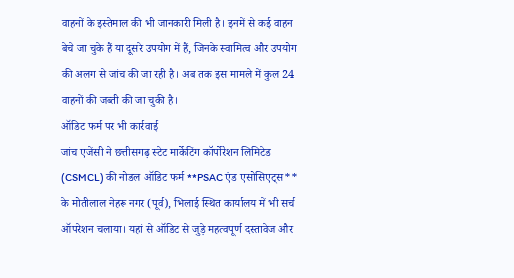वाहनों के इस्तेमाल की भी जानकारी मिली है। इनमें से कई वाहन बेचे जा चुके हैं या दूसरे उपयोग में हैं, जिनके स्वामित्व और उपयोग की अलग से जांच की जा रही है। अब तक इस मामले में कुल 24 वाहनों की जब्ती की जा चुकी है।
ऑडिट फर्म पर भी कार्रवाई
जांच एजेंसी ने छत्तीसगढ़ स्टेट मार्केटिंग कॉर्पोरेशन लिमिटेड (CSMCL) की नोडल ऑडिट फर्म **PSAC एंड एसोसिएट्स** के मोतीलाल नेहरू नगर (पूर्व), भिलाई स्थित कार्यालय में भी सर्च ऑपरेशन चलाया। यहां से ऑडिट से जुड़े महत्वपूर्ण दस्तावेज और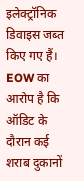इलेक्ट्रॉनिक डिवाइस जब्त किए गए हैं। EOW का आरोप है कि ऑडिट के दौरान कई शराब दुकानों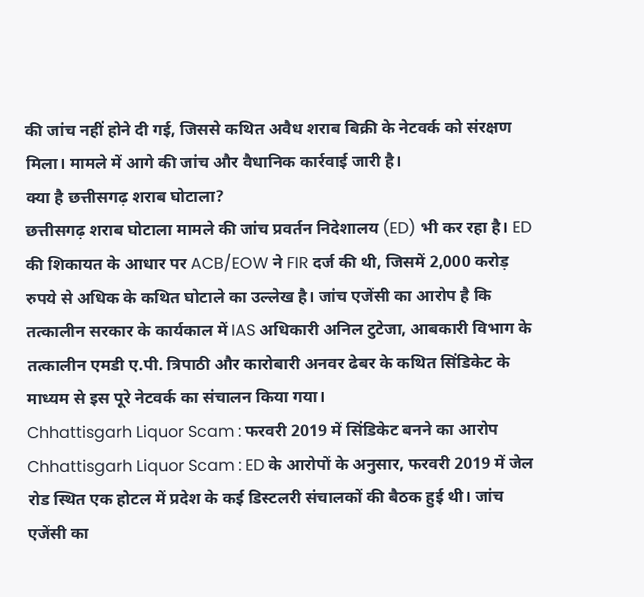की जांच नहीं होने दी गई, जिससे कथित अवैध शराब बिक्री के नेटवर्क को संरक्षण मिला। मामले में आगे की जांच और वैधानिक कार्रवाई जारी है।
क्या है छत्तीसगढ़ शराब घोटाला?
छत्तीसगढ़ शराब घोटाला मामले की जांच प्रवर्तन निदेशालय (ED) भी कर रहा है। ED की शिकायत के आधार पर ACB/EOW ने FIR दर्ज की थी, जिसमें 2,000 करोड़ रुपये से अधिक के कथित घोटाले का उल्लेख है। जांच एजेंसी का आरोप है कि तत्कालीन सरकार के कार्यकाल में IAS अधिकारी अनिल टुटेजा, आबकारी विभाग के तत्कालीन एमडी ए.पी. त्रिपाठी और कारोबारी अनवर ढेबर के कथित सिंडिकेट के माध्यम से इस पूरे नेटवर्क का संचालन किया गया।
Chhattisgarh Liquor Scam : फरवरी 2019 में सिंडिकेट बनने का आरोप
Chhattisgarh Liquor Scam : ED के आरोपों के अनुसार, फरवरी 2019 में जेल रोड स्थित एक होटल में प्रदेश के कई डिस्टलरी संचालकों की बैठक हुई थी। जांच एजेंसी का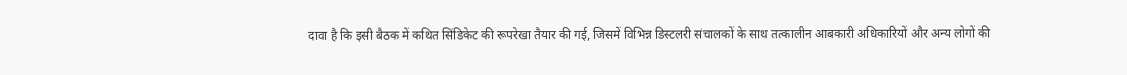दावा है कि इसी बैठक में कथित सिंडिकेट की रूपरेखा तैयार की गई, जिसमें विभिन्न डिस्टलरी संचालकों के साथ तत्कालीन आबकारी अधिकारियों और अन्य लोगों की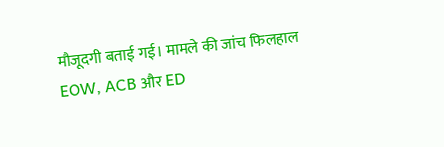मौजूदगी बताई गई। मामले की जांच फिलहाल EOW, ACB और ED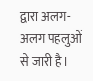द्वारा अलग-अलग पहलुओं से जारी है।